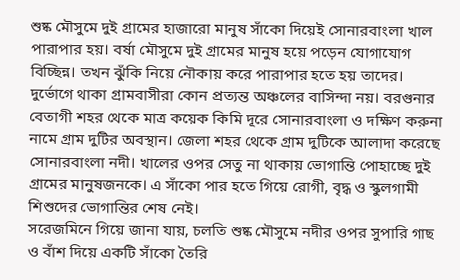শুষ্ক মৌসুমে দুই গ্রামের হাজারো মানুষ সাঁকো দিয়েই সোনারবাংলা খাল পারাপার হয়। বর্ষা মৌসুমে দুই গ্রামের মানুষ হয়ে পড়েন যোগাযোগ বিচ্ছিন্ন। তখন ঝুঁকি নিয়ে নৌকায় করে পারাপার হতে হয় তাদের। দুর্ভোগে থাকা গ্রামবাসীরা কোন প্রত্যন্ত অঞ্চলের বাসিন্দা নয়। বরগুনার বেতাগী শহর থেকে মাত্র কয়েক কিমি দূরে সোনারবাংলা ও দক্ষিণ করুনা নামে গ্রাম দুটির অবস্থান। জেলা শহর থেকে গ্রাম দুটিকে আলাদা করেছে সোনারবাংলা নদী। খালের ওপর সেতু না থাকায় ভোগান্তি পোহাচ্ছে দুই গ্রামের মানুষজনকে। এ সাঁকো পার হতে গিয়ে রোগী, বৃদ্ধ ও স্কুলগামী শিশুদের ভোগান্তির শেষ নেই।
সরেজমিনে গিয়ে জানা যায়, চলতি শুষ্ক মৌসুমে নদীর ওপর সুপারি গাছ ও বাঁশ দিয়ে একটি সাঁকো তৈরি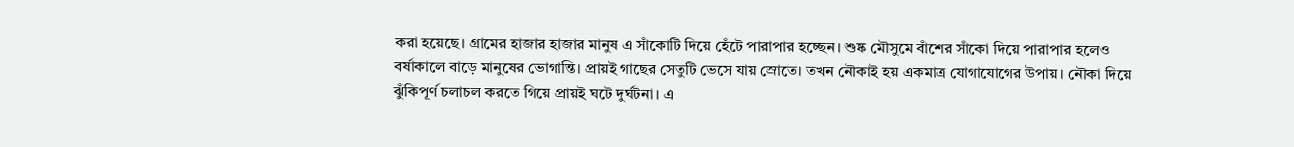করা হয়েছে। গ্রামের হাজার হাজার মানুষ এ সাঁকোটি দিয়ে হেঁটে পারাপার হচ্ছেন। শুষ্ক মৌসুমে বাঁশের সাঁকো দিয়ে পারাপার হলেও বর্ষাকালে বাড়ে মানুষের ভোগান্তি। প্রায়ই গাছের সেতুটি ভেসে যায় স্রোতে। তখন নৌকাই হয় একমাত্র যোগাযোগের উপায়। নৌকা দিয়ে ঝুঁকিপূর্ণ চলাচল করতে গিয়ে প্রায়ই ঘটে দুর্ঘটনা। এ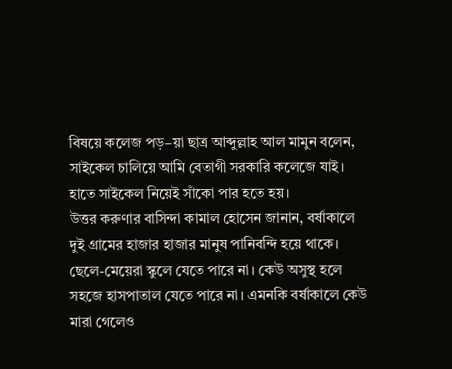বিষয়ে কলেজ পড়–য়া ছাত্র আব্দুল্লাহ আল মামুন বলেন, সাইকেল চালিয়ে আমি বেতাগী সরকারি কলেজে যাই। হাতে সাইকেল নিয়েই সাঁকো পার হতে হয়।
উত্তর করুণার বাসিন্দা কামাল হোসেন জানান, বর্ষাকালে দুই গ্রামের হাজার হাজার মানুষ পানিবন্দি হয়ে থাকে। ছেলে-মেয়েরা স্কুলে যেতে পারে না। কেউ অসুস্থ হলে সহজে হাসপাতাল যেতে পারে না। এমনকি বর্ষাকালে কেউ মারা গেলেও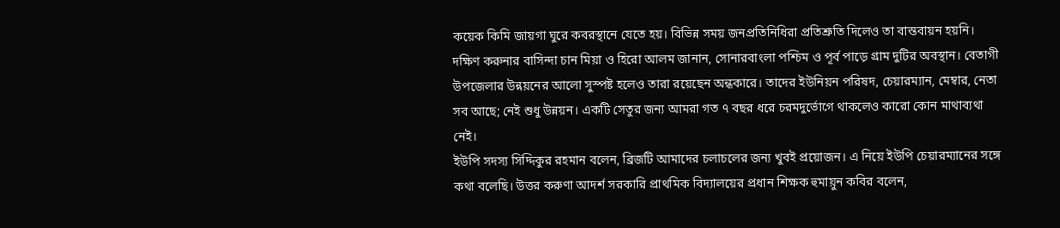কয়েক কিমি জায়গা ঘুরে কবরস্থানে যেতে হয়। বিভিন্ন সময় জনপ্রতিনিধিরা প্রতিশ্রুতি দিলেও তা বাস্তবায়ন হয়নি।
দক্ষিণ করুনার বাসিন্দা চান মিয়া ও হিরো আলম জানান, সোনারবাংলা পশ্চিম ও পূর্ব পাড়ে গ্রাম দুটির অবস্থান। বেতাগী উপজেলার উন্নয়নের আলো সুস্পষ্ট হলেও তারা রয়েছেন অন্ধকারে। তাদের ইউনিয়ন পরিষদ, চেয়ারম্যান, মেম্বার, নেতা সব আছে; নেই শুধু উন্নয়ন। একটি সেতুর জন্য আমরা গত ৭ বছর ধরে চরমদুর্ভোগে থাকলেও কারো কোন মাথাব্যথা নেই।
ইউপি সদস্য সিদ্দিকুর রহমান বলেন, ব্রিজটি আমাদের চলাচলের জন্য খুবই প্রয়োজন। এ নিয়ে ইউপি চেয়ারম্যানের সঙ্গে কথা বলেছি। উত্তর করুণা আদর্শ সরকারি প্রাথমিক বিদ্যালয়ের প্রধান শিক্ষক হুমায়ুন কবির বলেন,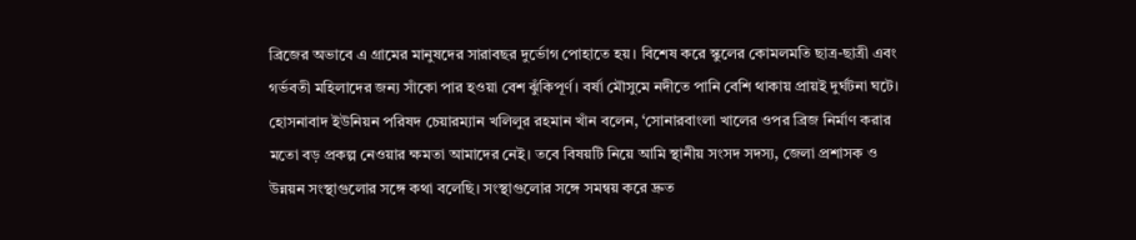ব্রিজের অভাবে এ গ্রামের মানুষদের সারাবছর দুর্ভোগ পোহাতে হয়। বিশেষ করে স্কুলের কোমলমতি ছাত্র-ছাত্রী এবং গর্ভবতী মহিলাদের জন্য সাঁকো পার হওয়া বেশ ঝুঁকিপূর্ণ। বর্ষা মৌসুমে নদীতে পানি বেশি থাকায় প্রায়ই দুর্ঘটনা ঘটে।
হোসনাবাদ ইউনিয়ন পরিষদ চেয়ারম্যান খলিলুর রহমান খাঁন বলেন, ‘সোনারবাংলা খালের ওপর ব্রিজ নির্মাণ করার মতো বড় প্রকল্প নেওয়ার ক্ষমতা আমাদের নেই। তবে বিষয়টি নিয়ে আমি স্থানীয় সংসদ সদস্য, জেলা প্রশাসক ও উন্নয়ন সংস্থাগুলোর সঙ্গে কথা বলেছি। সংস্থাগুলোর সঙ্গে সমন্বয় করে দ্রুত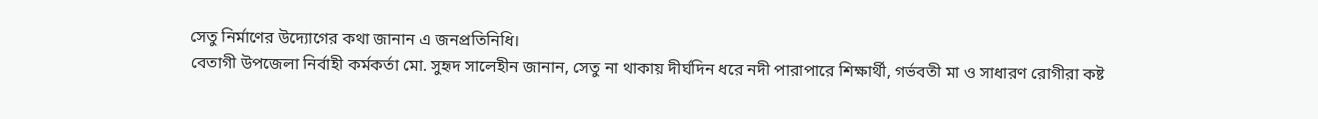সেতু নির্মাণের উদ্যোগের কথা জানান এ জনপ্রতিনিধি।
বেতাগী উপজেলা নির্বাহী কর্মকর্তা মো. সুহৃদ সালেহীন জানান, সেতু না থাকায় দীর্ঘদিন ধরে নদী পারাপারে শিক্ষার্থী, গর্ভবতী মা ও সাধারণ রোগীরা কষ্ট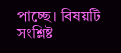পাচ্ছে। বিষয়টি সংশ্লিষ্ট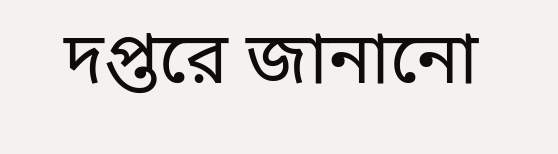দপ্তরে জানানো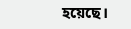হয়েছে।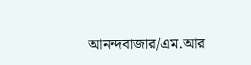আনন্দবাজার/এম.আর